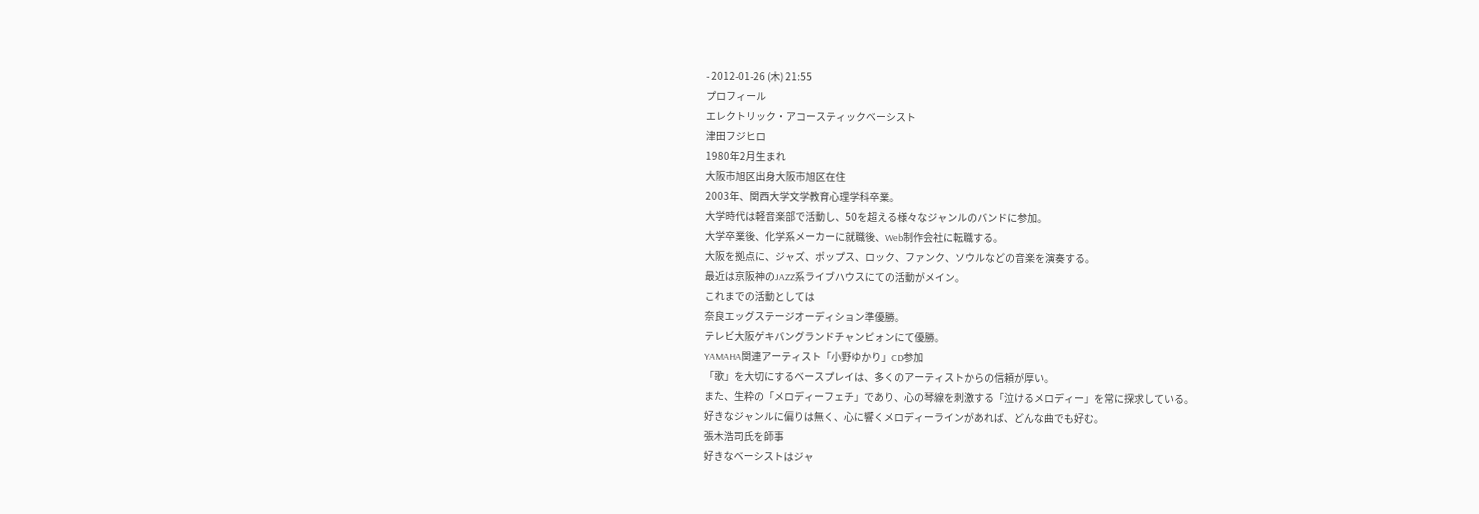- 2012-01-26 (木) 21:55
プロフィール
エレクトリック・アコースティックベーシスト
津田フジヒロ
1980年2月生まれ
大阪市旭区出身大阪市旭区在住
2003年、関西大学文学教育心理学科卒業。
大学時代は軽音楽部で活動し、50を超える様々なジャンルのバンドに参加。
大学卒業後、化学系メーカーに就職後、Web制作会社に転職する。
大阪を拠点に、ジャズ、ポップス、ロック、ファンク、ソウルなどの音楽を演奏する。
最近は京阪神のJAZZ系ライブハウスにての活動がメイン。
これまでの活動としては
奈良エッグステージオーディション準優勝。
テレビ大阪ゲキバングランドチャンピォンにて優勝。
YAMAHA関連アーティスト「小野ゆかり」CD参加
「歌」を大切にするベースプレイは、多くのアーティストからの信頼が厚い。
また、生粋の「メロディーフェチ」であり、心の琴線を刺激する「泣けるメロディー」を常に探求している。
好きなジャンルに偏りは無く、心に響くメロディーラインがあれば、どんな曲でも好む。
張木浩司氏を師事
好きなベーシストはジャ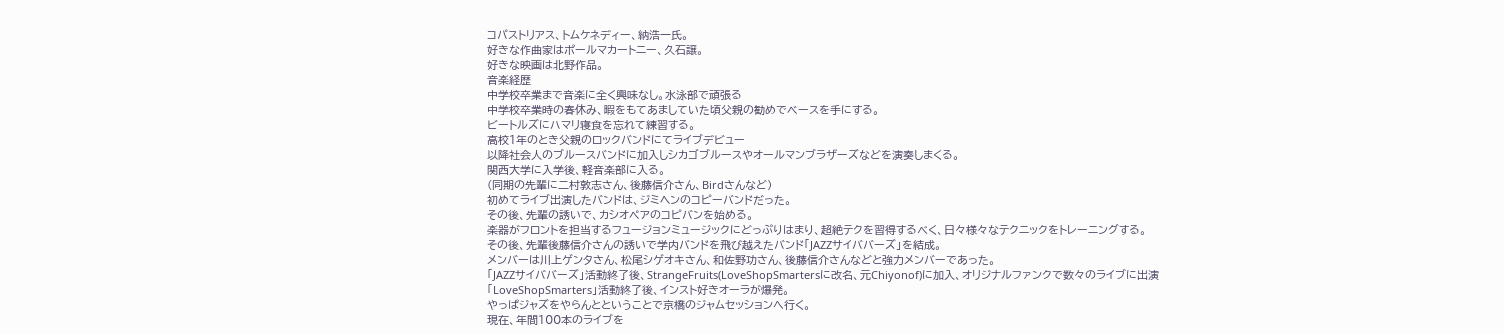コパストリアス、トムケネディー、納浩一氏。
好きな作曲家はポールマカートニー、久石譲。
好きな映画は北野作品。
音楽経歴
中学校卒業まで音楽に全く興味なし。水泳部で頑張る
中学校卒業時の春休み、暇をもてあましていた頃父親の勧めでベースを手にする。
ビートルズにハマリ寝食を忘れて練習する。
高校1年のとき父親のロックバンドにてライブデビュー
以降社会人のブルースバンドに加入しシカゴブルースやオールマンブラザーズなどを演奏しまくる。
関西大学に入学後、軽音楽部に入る。
(同期の先輩に二村敦志さん、後藤信介さん、Birdさんなど)
初めてライブ出演したバンドは、ジミヘンのコピーバンドだった。
その後、先輩の誘いで、カシオペアのコピバンを始める。
楽器がフロントを担当するフュージョンミュージックにどっぷりはまり、超絶テクを習得するべく、日々様々なテクニックをトレーニングする。
その後、先輩後藤信介さんの誘いで学内バンドを飛び越えたバンド「JAZZサイババーズ」を結成。
メンバーは川上ゲンタさん、松尾シゲオキさん、和佐野功さん、後藤信介さんなどと強力メンバーであった。
「JAZZサイババーズ」活動終了後、StrangeFruits(LoveShopSmartersに改名、元Chiyonof)に加入、オリジナルファンクで数々のライブに出演
「LoveShopSmarters」活動終了後、インスト好きオーラが爆発。
やっぱジャズをやらんとということで京橋のジャムセッションへ行く。
現在、年間100本のライブを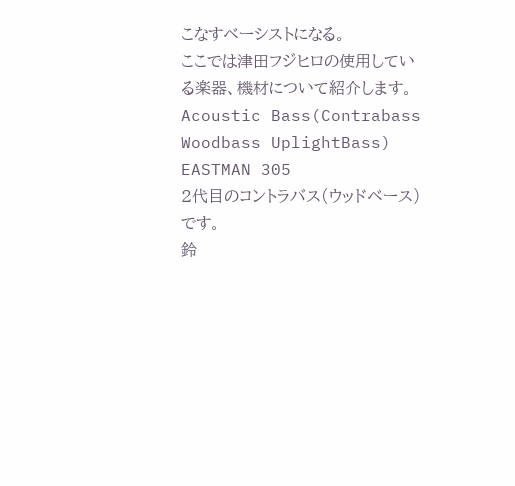こなすベーシストになる。
ここでは津田フジヒロの使用している楽器、機材について紹介します。
Acoustic Bass(Contrabass Woodbass UplightBass)
EASTMAN 305
2代目のコントラバス(ウッドベース)です。
鈴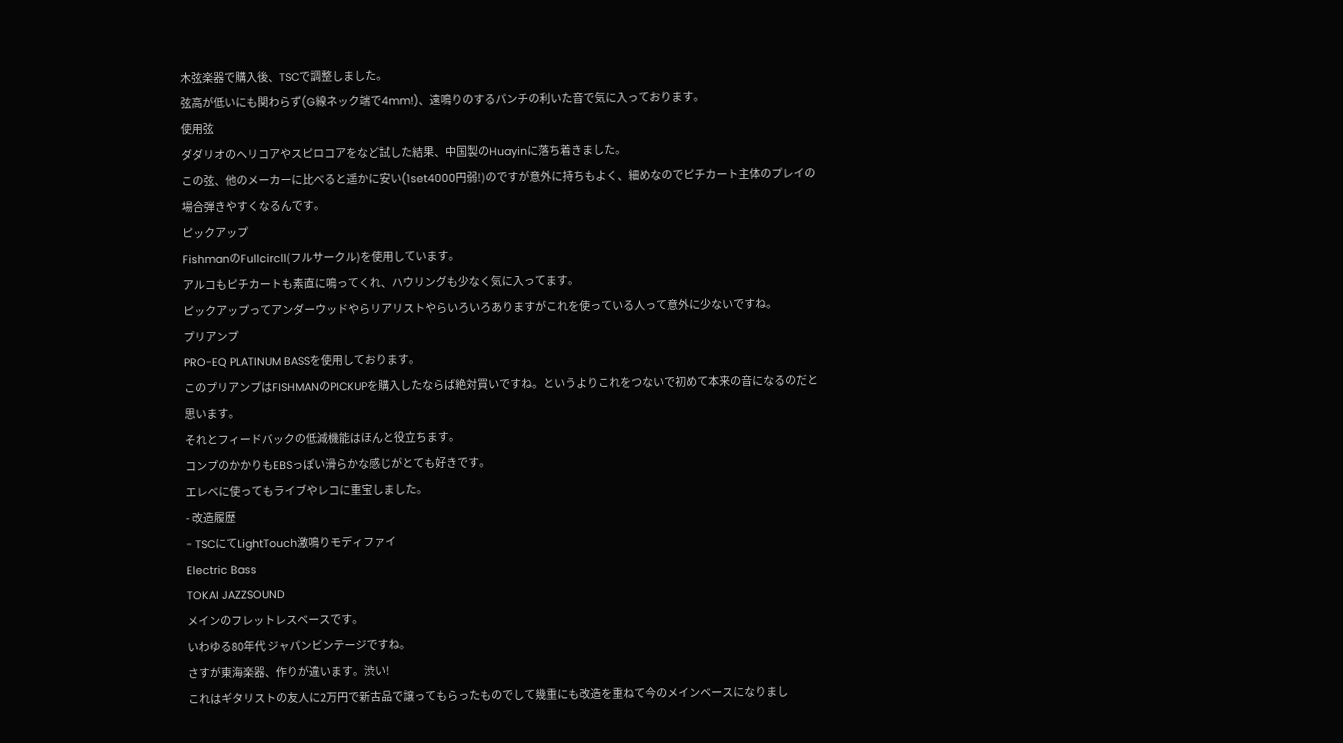木弦楽器で購入後、TSCで調整しました。
弦高が低いにも関わらず(G線ネック端で4mm!)、遠鳴りのするパンチの利いた音で気に入っております。
使用弦
ダダリオのヘリコアやスピロコアをなど試した結果、中国製のHuayinに落ち着きました。
この弦、他のメーカーに比べると遥かに安い(1set4000円弱!)のですが意外に持ちもよく、細めなのでピチカート主体のプレイの場合弾きやすくなるんです。
ピックアップ
FishmanのFullcircll(フルサークル)を使用しています。
アルコもピチカートも素直に鳴ってくれ、ハウリングも少なく気に入ってます。
ピックアップってアンダーウッドやらリアリストやらいろいろありますがこれを使っている人って意外に少ないですね。
プリアンプ
PRO-EQ PLATINUM BASSを使用しております。
このプリアンプはFISHMANのPICKUPを購入したならば絶対買いですね。というよりこれをつないで初めて本来の音になるのだと思います。
それとフィードバックの低減機能はほんと役立ちます。
コンプのかかりもEBSっぽい滑らかな感じがとても好きです。
エレベに使ってもライブやレコに重宝しました。
- 改造履歴
- TSCにてLightTouch激鳴りモディファイ
Electric Bass
TOKAI JAZZSOUND
メインのフレットレスベースです。
いわゆる80年代 ジャパンビンテージですね。
さすが東海楽器、作りが違います。渋い!
これはギタリストの友人に2万円で新古品で譲ってもらったものでして幾重にも改造を重ねて今のメインベースになりまし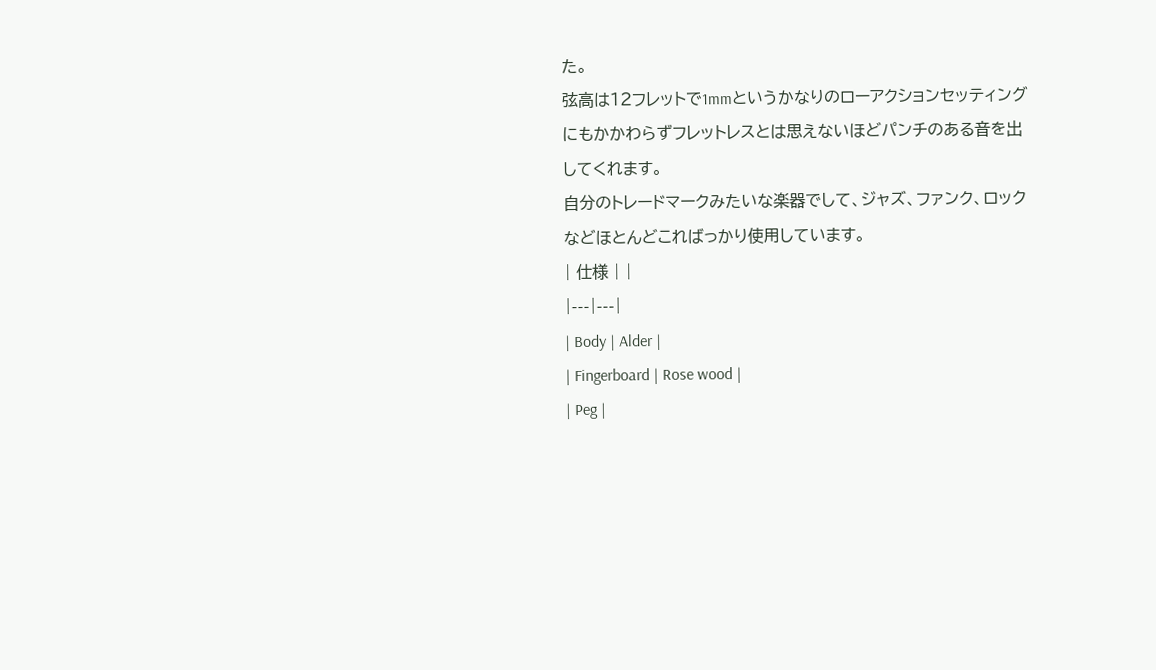た。
弦高は12フレットで1mmというかなりのローアクションセッティングにもかかわらずフレットレスとは思えないほどパンチのある音を出してくれます。
自分のトレードマークみたいな楽器でして、ジャズ、ファンク、ロックなどほとんどこればっかり使用しています。
| 仕様 | |
|---|---|
| Body | Alder |
| Fingerboard | Rose wood |
| Peg |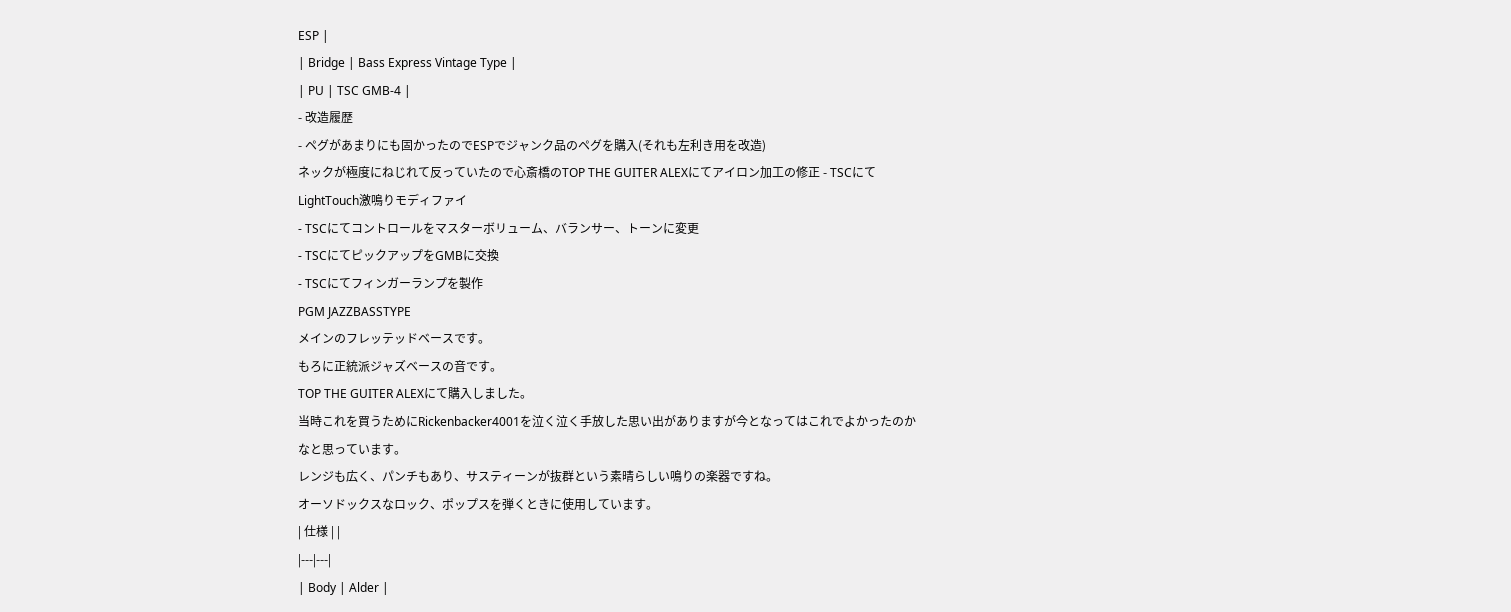ESP |
| Bridge | Bass Express Vintage Type |
| PU | TSC GMB-4 |
- 改造履歴
- ペグがあまりにも固かったのでESPでジャンク品のペグを購入(それも左利き用を改造)
ネックが極度にねじれて反っていたので心斎橋のTOP THE GUITER ALEXにてアイロン加工の修正 - TSCにてLightTouch激鳴りモディファイ
- TSCにてコントロールをマスターボリューム、バランサー、トーンに変更
- TSCにてピックアップをGMBに交換
- TSCにてフィンガーランプを製作
PGM JAZZBASSTYPE
メインのフレッテッドベースです。
もろに正統派ジャズベースの音です。
TOP THE GUITER ALEXにて購入しました。
当時これを買うためにRickenbacker4001を泣く泣く手放した思い出がありますが今となってはこれでよかったのかなと思っています。
レンジも広く、パンチもあり、サスティーンが抜群という素晴らしい鳴りの楽器ですね。
オーソドックスなロック、ポップスを弾くときに使用しています。
| 仕様 | |
|---|---|
| Body | Alder |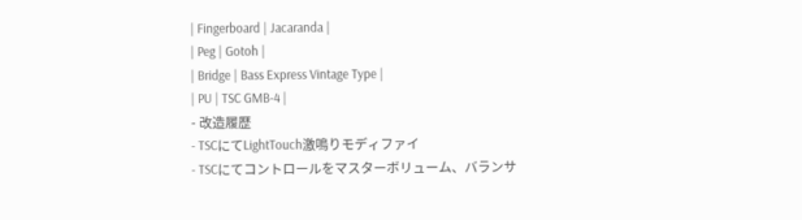| Fingerboard | Jacaranda |
| Peg | Gotoh |
| Bridge | Bass Express Vintage Type |
| PU | TSC GMB-4 |
- 改造履歴
- TSCにてLightTouch激鳴りモディファイ
- TSCにてコントロールをマスターボリューム、バランサ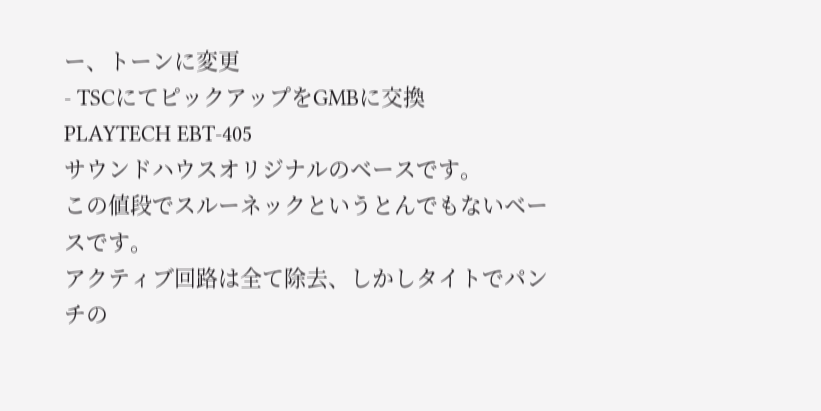ー、トーンに変更
- TSCにてピックアップをGMBに交換
PLAYTECH EBT-405
サウンドハウスオリジナルのベースです。
この値段でスルーネックというとんでもないベースです。
アクティブ回路は全て除去、しかしタイトでパンチの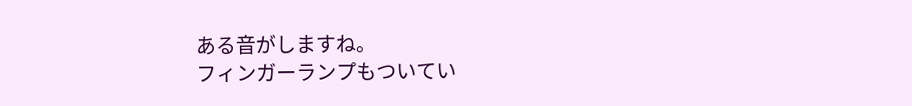ある音がしますね。
フィンガーランプもついてい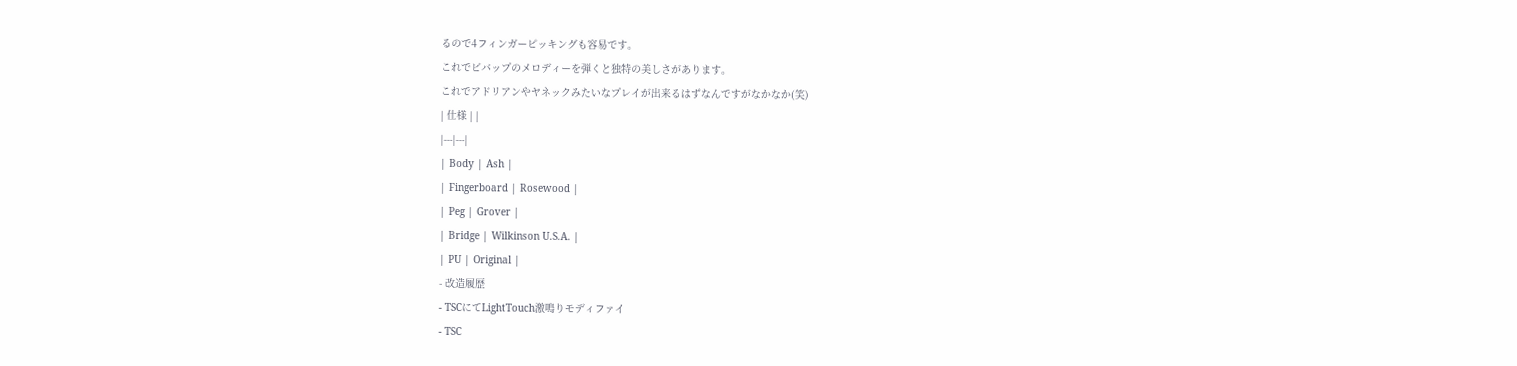るので4フィンガーピッキングも容易です。
これでビバップのメロディーを弾くと独特の美しさがあります。
これでアドリアンやヤネックみたいなプレイが出来るはずなんですがなかなか(笑)
| 仕様 | |
|---|---|
| Body | Ash |
| Fingerboard | Rosewood |
| Peg | Grover |
| Bridge | Wilkinson U.S.A. |
| PU | Original |
- 改造履歴
- TSCにてLightTouch激鳴りモディファイ
- TSC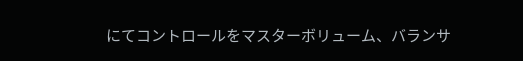にてコントロールをマスターボリューム、バランサ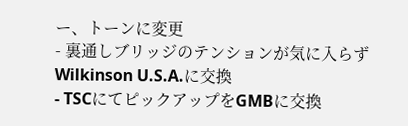ー、トーンに変更
- 裏通しブリッジのテンションが気に入らずWilkinson U.S.A.に交換
- TSCにてピックアップをGMBに交換